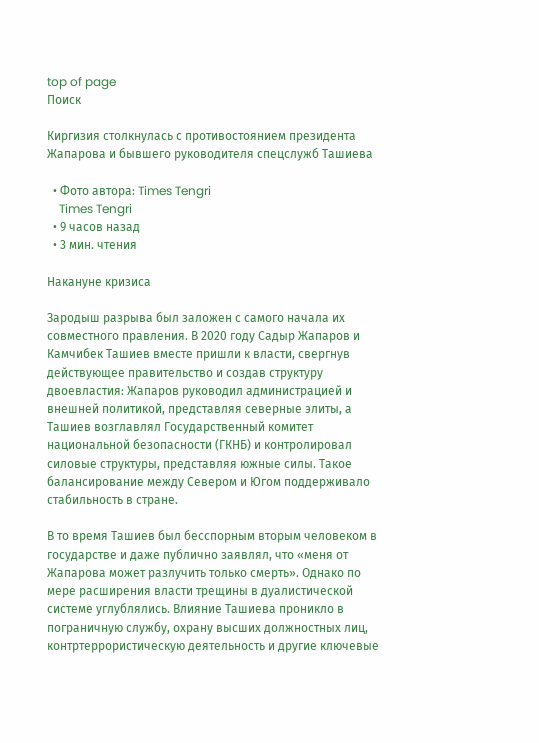top of page
Поиск

Киргизия столкнулась с противостоянием президента Жапарова и бывшего руководителя спецслужб Ташиева

  • Фото автора: Times Tengri
    Times Tengri
  • 9 часов назад
  • 3 мин. чтения

Накануне кризиса

Зародыш разрыва был заложен с самого начала их совместного правления. В 2020 году Садыр Жапаров и Камчибек Ташиев вместе пришли к власти, свергнув действующее правительство и создав структуру двоевластия: Жапаров руководил администрацией и внешней политикой, представляя северные элиты, а Ташиев возглавлял Государственный комитет национальной безопасности (ГКНБ) и контролировал силовые структуры, представляя южные силы. Такое балансирование между Севером и Югом поддерживало стабильность в стране.

В то время Ташиев был бесспорным вторым человеком в государстве и даже публично заявлял, что «меня от Жапарова может разлучить только смерть». Однако по мере расширения власти трещины в дуалистической системе углублялись. Влияние Ташиева проникло в пограничную службу, охрану высших должностных лиц, контртеррористическую деятельность и другие ключевые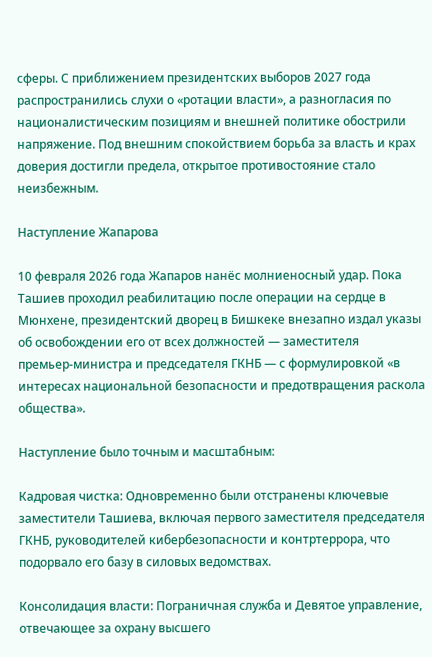сферы. С приближением президентских выборов 2027 года распространились слухи о «ротации власти», а разногласия по националистическим позициям и внешней политике обострили напряжение. Под внешним спокойствием борьба за власть и крах доверия достигли предела, открытое противостояние стало неизбежным.

Наступление Жапарова

10 февраля 2026 года Жапаров нанёс молниеносный удар. Пока Ташиев проходил реабилитацию после операции на сердце в Мюнхене, президентский дворец в Бишкеке внезапно издал указы об освобождении его от всех должностей — заместителя премьер‑министра и председателя ГКНБ — с формулировкой «в интересах национальной безопасности и предотвращения раскола общества».

Наступление было точным и масштабным:

Кадровая чистка: Одновременно были отстранены ключевые заместители Ташиева, включая первого заместителя председателя ГКНБ, руководителей кибербезопасности и контртеррора, что подорвало его базу в силовых ведомствах.

Консолидация власти: Пограничная служба и Девятое управление, отвечающее за охрану высшего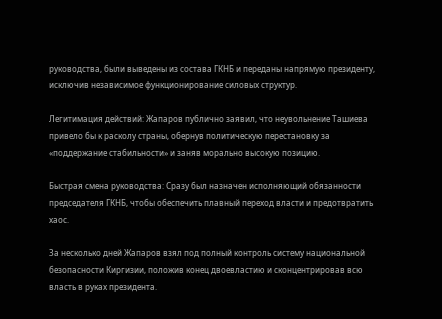руководства, были выведены из состава ГКНБ и переданы напрямую президенту, исключив независимое функционирование силовых структур.

Легитимация действий: Жапаров публично заявил, что неувольнение Ташиева привело бы к расколу страны, обернув политическую перестановку за «поддержание стабильности» и заняв морально высокую позицию.

Быстрая смена руководства: Сразу был назначен исполняющий обязанности председателя ГКНБ, чтобы обеспечить плавный переход власти и предотвратить хаос.

За несколько дней Жапаров взял под полный контроль систему национальной безопасности Киргизии, положив конец двоевластию и сконцентрировав всю власть в руках президента.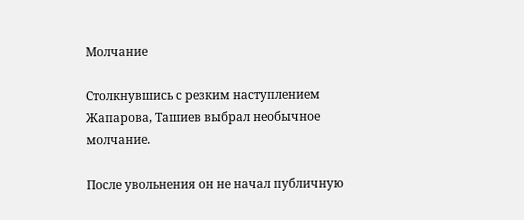Молчание

Столкнувшись с резким наступлением Жапарова, Ташиев выбрал необычное молчание.

После увольнения он не начал публичную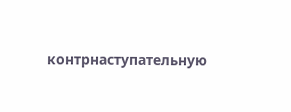контрнаступательную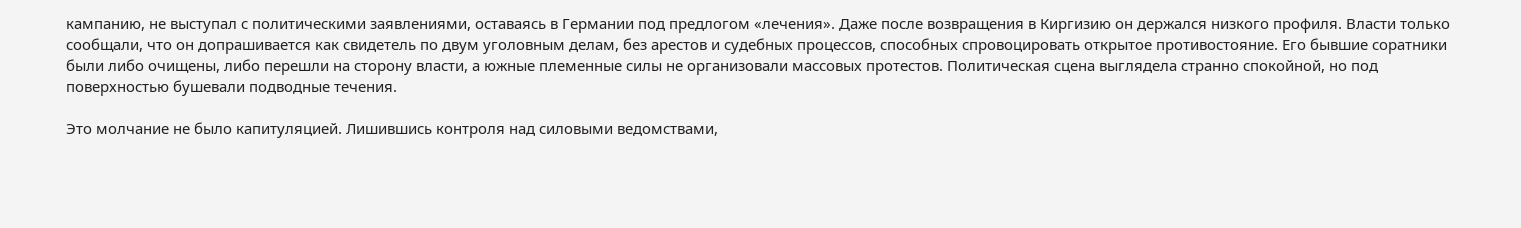кампанию, не выступал с политическими заявлениями, оставаясь в Германии под предлогом «лечения». Даже после возвращения в Киргизию он держался низкого профиля. Власти только сообщали, что он допрашивается как свидетель по двум уголовным делам, без арестов и судебных процессов, способных спровоцировать открытое противостояние. Его бывшие соратники были либо очищены, либо перешли на сторону власти, а южные племенные силы не организовали массовых протестов. Политическая сцена выглядела странно спокойной, но под поверхностью бушевали подводные течения.

Это молчание не было капитуляцией. Лишившись контроля над силовыми ведомствами,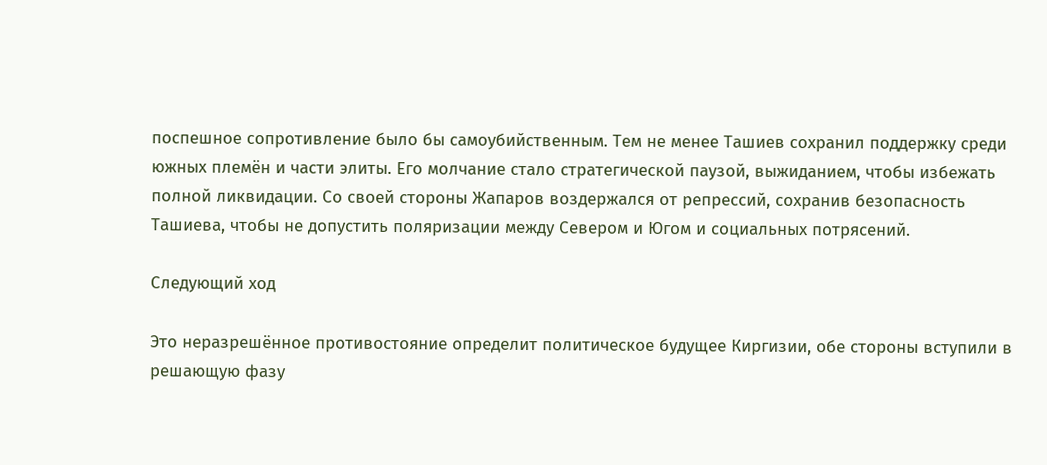поспешное сопротивление было бы самоубийственным. Тем не менее Ташиев сохранил поддержку среди южных племён и части элиты. Его молчание стало стратегической паузой, выжиданием, чтобы избежать полной ликвидации. Со своей стороны Жапаров воздержался от репрессий, сохранив безопасность Ташиева, чтобы не допустить поляризации между Севером и Югом и социальных потрясений.

Следующий ход

Это неразрешённое противостояние определит политическое будущее Киргизии, обе стороны вступили в решающую фазу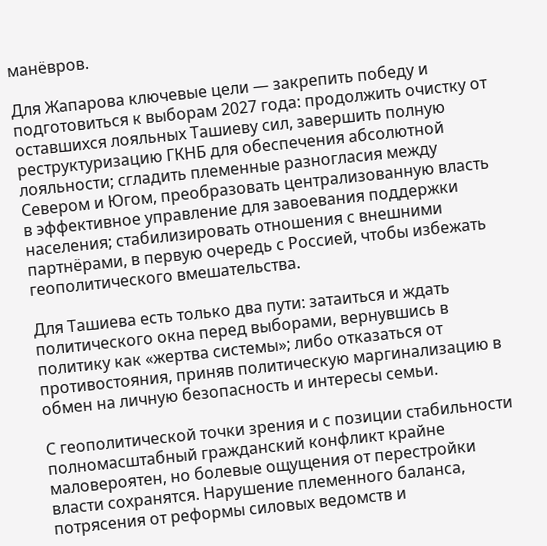манёвров.

Для Жапарова ключевые цели — закрепить победу и подготовиться к выборам 2027 года: продолжить очистку от оставшихся лояльных Ташиеву сил, завершить полную реструктуризацию ГКНБ для обеспечения абсолютной лояльности; сгладить племенные разногласия между Севером и Югом, преобразовать централизованную власть в эффективное управление для завоевания поддержки населения; стабилизировать отношения с внешними партнёрами, в первую очередь с Россией, чтобы избежать геополитического вмешательства.

Для Ташиева есть только два пути: затаиться и ждать политического окна перед выборами, вернувшись в политику как «жертва системы»; либо отказаться от противостояния, приняв политическую маргинализацию в обмен на личную безопасность и интересы семьи.

С геополитической точки зрения и с позиции стабильности полномасштабный гражданский конфликт крайне маловероятен, но болевые ощущения от перестройки власти сохранятся. Нарушение племенного баланса, потрясения от реформы силовых ведомств и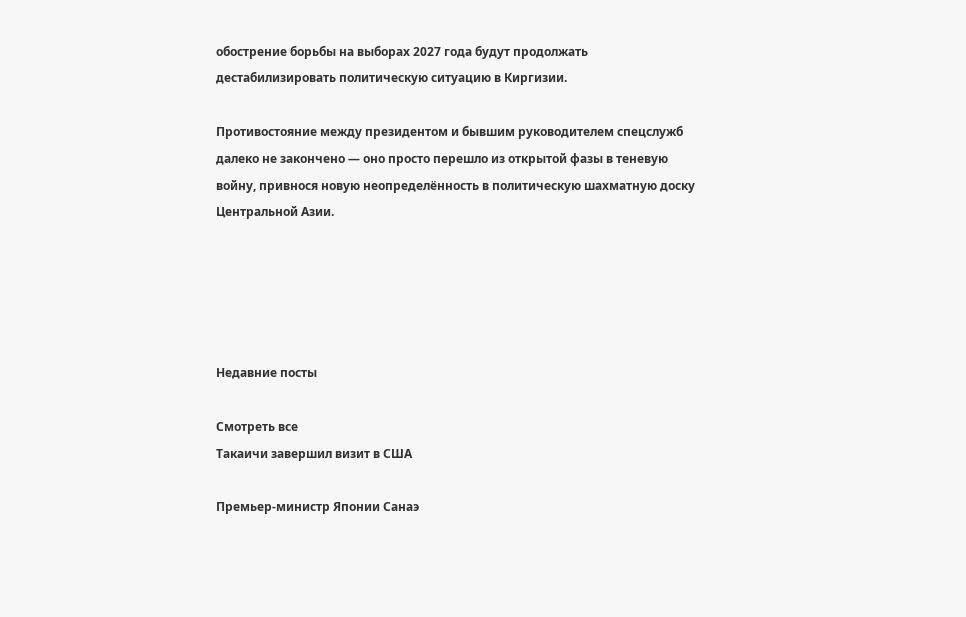обострение борьбы на выборах 2027 года будут продолжать дестабилизировать политическую ситуацию в Киргизии.

Противостояние между президентом и бывшим руководителем спецслужб далеко не закончено — оно просто перешло из открытой фазы в теневую войну, привнося новую неопределённость в политическую шахматную доску Центральной Азии.





Недавние посты

Смотреть все
Такаичи завершил визит в США

Премьер-министр Японии Санаэ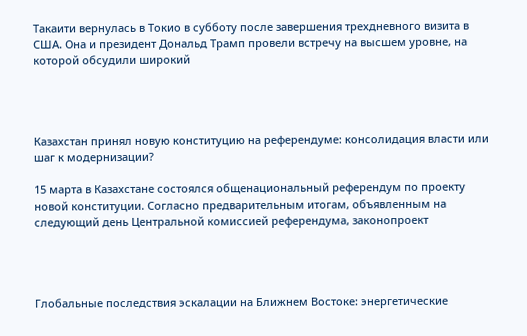Такаити вернулась в Токио в субботу после завершения трехдневного визита в США. Она и президент Дональд Трамп провели встречу на высшем уровне, на которой обсудили широкий




Казахстан принял новую конституцию на референдуме: консолидация власти или шаг к модернизации?

15 марта в Казахстане состоялся общенациональный референдум по проекту новой конституции. Согласно предварительным итогам, объявленным на следующий день Центральной комиссией референдума, законопроект




Глобальные последствия эскалации на Ближнем Востоке: энергетические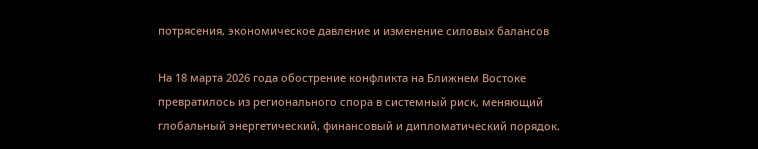потрясения, экономическое давление и изменение силовых балансов

На 18 марта 2026 года обострение конфликта на Ближнем Востоке превратилось из регионального спора в системный риск, меняющий глобальный энергетический, финансовый и дипломатический порядок.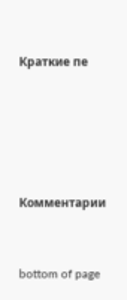Краткие пе





Комментарии


bottom of page